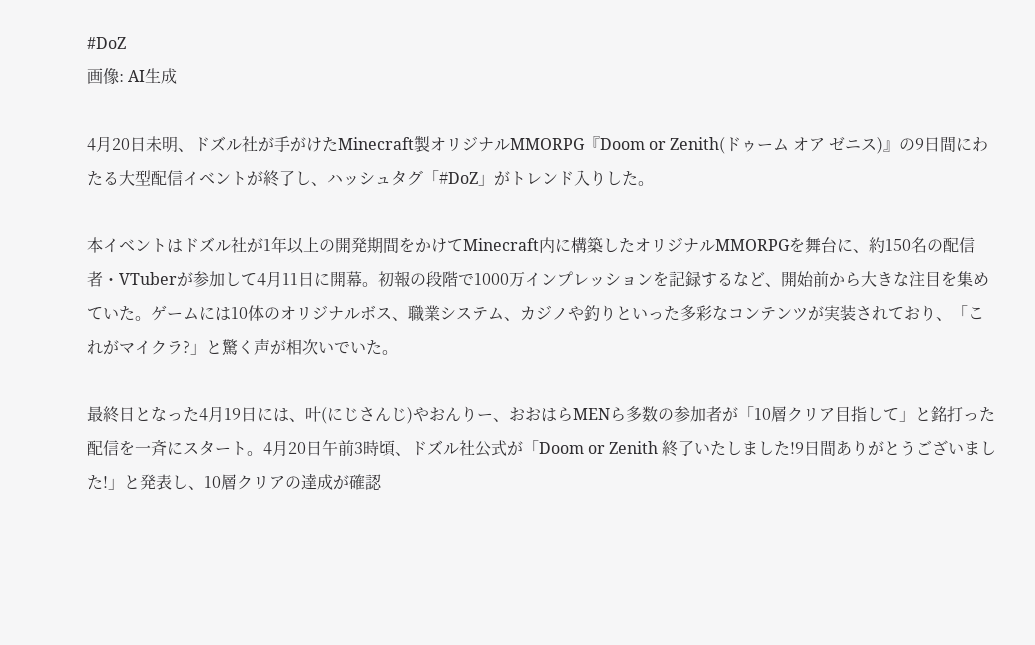#DoZ
画像: AI生成

4月20日未明、ドズル社が手がけたMinecraft製オリジナルMMORPG『Doom or Zenith(ドゥーム オア ゼニス)』の9日間にわたる大型配信イベントが終了し、ハッシュタグ「#DoZ」がトレンド入りした。

本イベントはドズル社が1年以上の開発期間をかけてMinecraft内に構築したオリジナルMMORPGを舞台に、約150名の配信者・VTuberが参加して4月11日に開幕。初報の段階で1000万インプレッションを記録するなど、開始前から大きな注目を集めていた。ゲームには10体のオリジナルボス、職業システム、カジノや釣りといった多彩なコンテンツが実装されており、「これがマイクラ?」と驚く声が相次いでいた。

最終日となった4月19日には、叶(にじさんじ)やおんりー、おおはらMENら多数の参加者が「10層クリア目指して」と銘打った配信を一斉にスタート。4月20日午前3時頃、ドズル社公式が「Doom or Zenith 終了いたしました!9日間ありがとうございました!」と発表し、10層クリアの達成が確認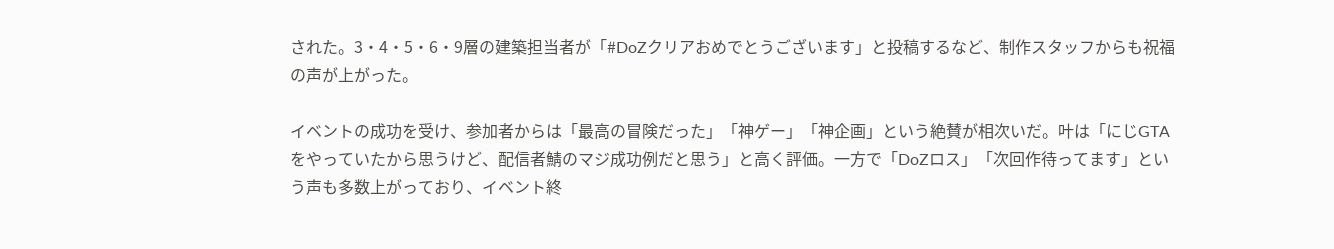された。3・4・5・6・9層の建築担当者が「#DoZクリアおめでとうございます」と投稿するなど、制作スタッフからも祝福の声が上がった。

イベントの成功を受け、参加者からは「最高の冒険だった」「神ゲー」「神企画」という絶賛が相次いだ。叶は「にじGTAをやっていたから思うけど、配信者鯖のマジ成功例だと思う」と高く評価。一方で「DoZロス」「次回作待ってます」という声も多数上がっており、イベント終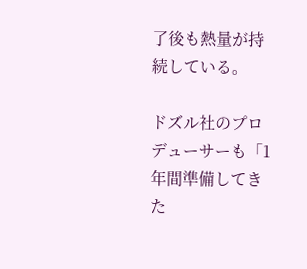了後も熱量が持続している。

ドズル社のプロデューサーも「1年間準備してきた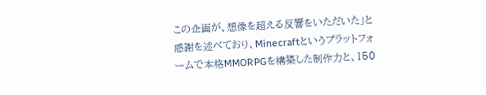この企画が、想像を超える反響をいただいた」と感謝を述べており、Minecraftというプラットフォームで本格MMORPGを構築した制作力と、150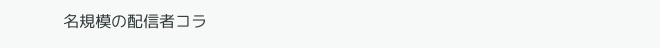名規模の配信者コラ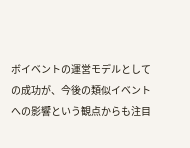ボイベントの運営モデルとしての成功が、今後の類似イベントへの影響という観点からも注目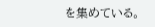を集めている。